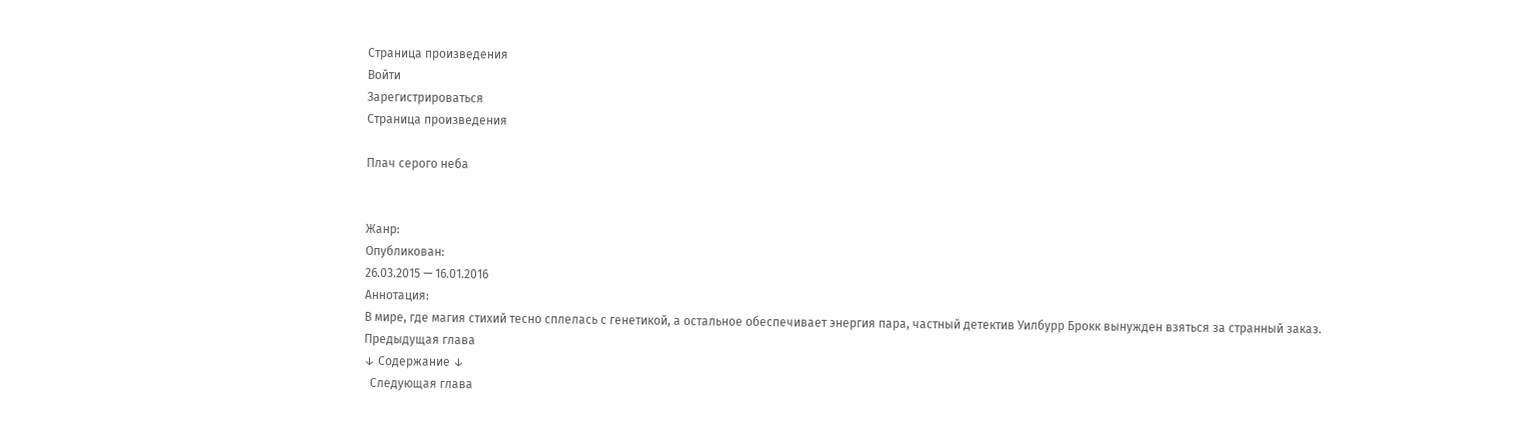Страница произведения
Войти
Зарегистрироваться
Страница произведения

Плач серого неба


Жанр:
Опубликован:
26.03.2015 — 16.01.2016
Аннотация:
В мире, где магия стихий тесно сплелась с генетикой, а остальное обеспечивает энергия пара, частный детектив Уилбурр Брокк вынужден взяться за странный заказ.
Предыдущая глава
↓ Содержание ↓
  Следующая глава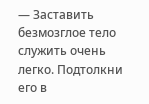— Заставить безмозглое тело служить очень легко. Подтолкни его в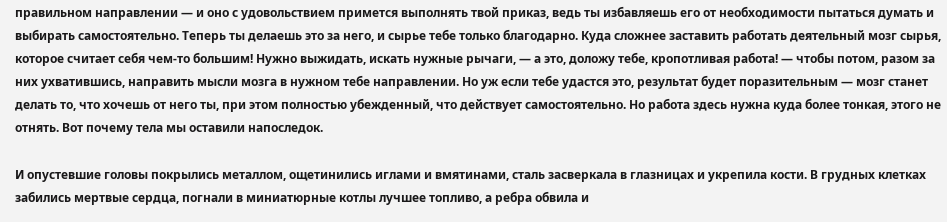правильном направлении — и оно с удовольствием примется выполнять твой приказ, ведь ты избавляешь его от необходимости пытаться думать и выбирать самостоятельно. Теперь ты делаешь это за него, и сырье тебе только благодарно. Куда сложнее заставить работать деятельный мозг сырья, которое считает себя чем-то большим! Нужно выжидать, искать нужные рычаги, — а это, доложу тебе, кропотливая работа! — чтобы потом, разом за них ухватившись, направить мысли мозга в нужном тебе направлении. Но уж если тебе удастся это, результат будет поразительным — мозг станет делать то, что хочешь от него ты, при этом полностью убежденный, что действует самостоятельно. Но работа здесь нужна куда более тонкая, этого не отнять. Вот почему тела мы оставили напоследок.

И опустевшие головы покрылись металлом, ощетинились иглами и вмятинами, сталь засверкала в глазницах и укрепила кости. В грудных клетках забились мертвые сердца, погнали в миниатюрные котлы лучшее топливо, а ребра обвила и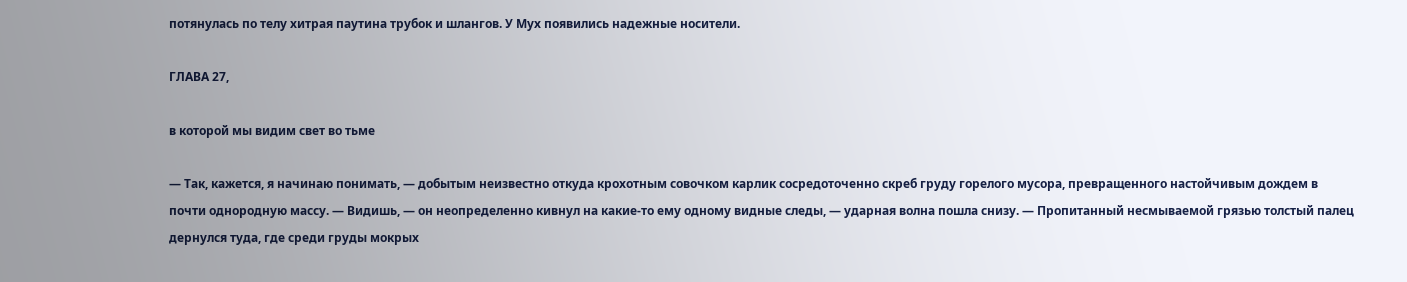потянулась по телу хитрая паутина трубок и шлангов. У Мух появились надежные носители.

ГЛАВА 27,

в которой мы видим свет во тьме

— Так, кажется, я начинаю понимать, — добытым неизвестно откуда крохотным совочком карлик сосредоточенно скреб груду горелого мусора, превращенного настойчивым дождем в почти однородную массу. — Видишь, — он неопределенно кивнул на какие-то ему одному видные следы, — ударная волна пошла снизу. — Пропитанный несмываемой грязью толстый палец дернулся туда, где среди груды мокрых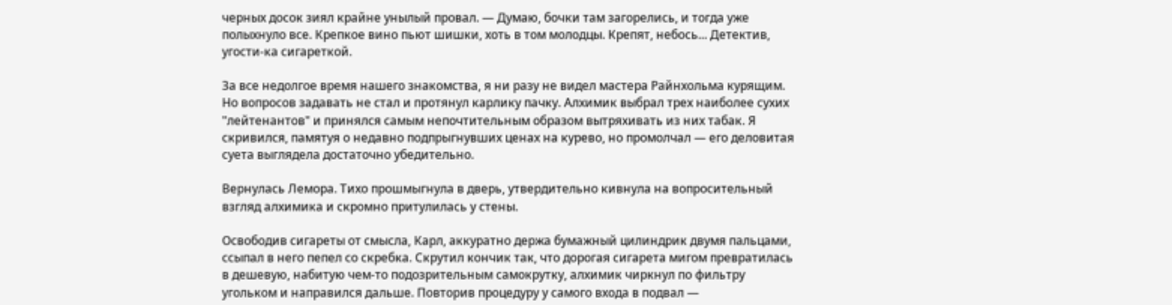черных досок зиял крайне унылый провал. — Думаю, бочки там загорелись, и тогда уже полыхнуло все. Крепкое вино пьют шишки, хоть в том молодцы. Крепят, небось... Детектив, угости-ка сигареткой.

За все недолгое время нашего знакомства, я ни разу не видел мастера Райнхольма курящим. Но вопросов задавать не стал и протянул карлику пачку. Алхимик выбрал трех наиболее сухих "лейтенантов" и принялся самым непочтительным образом вытряхивать из них табак. Я скривился, памятуя о недавно подпрыгнувших ценах на курево, но промолчал — его деловитая суета выглядела достаточно убедительно.

Вернулась Лемора. Тихо прошмыгнула в дверь, утвердительно кивнула на вопросительный взгляд алхимика и скромно притулилась у стены.

Освободив сигареты от смысла, Карл, аккуратно держа бумажный цилиндрик двумя пальцами, ссыпал в него пепел со скребка. Скрутил кончик так, что дорогая сигарета мигом превратилась в дешевую, набитую чем-то подозрительным самокрутку, алхимик чиркнул по фильтру угольком и направился дальше. Повторив процедуру у самого входа в подвал —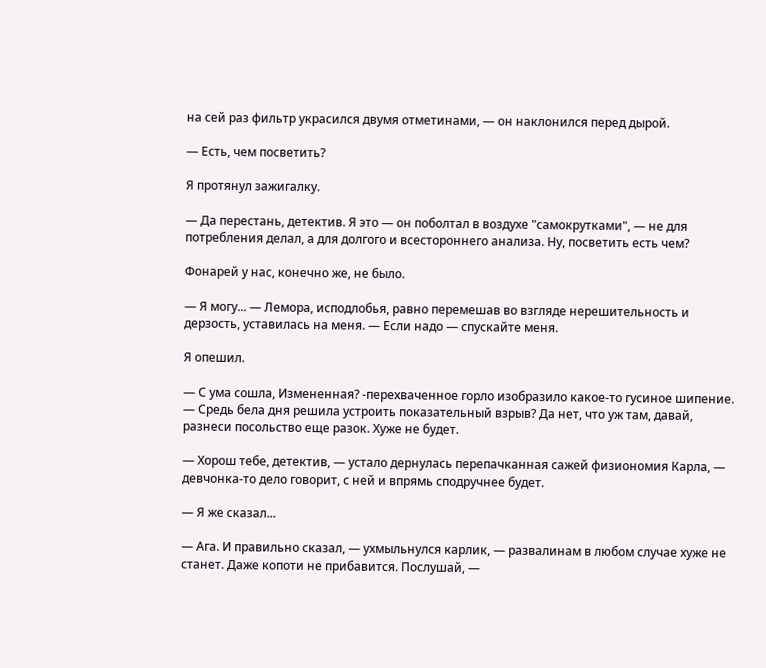на сей раз фильтр украсился двумя отметинами, — он наклонился перед дырой.

— Есть, чем посветить?

Я протянул зажигалку.

— Да перестань, детектив. Я это — он поболтал в воздухе "самокрутками", — не для потребления делал, а для долгого и всестороннего анализа. Ну, посветить есть чем?

Фонарей у нас, конечно же, не было.

— Я могу... — Лемора, исподлобья, равно перемешав во взгляде нерешительность и дерзость, уставилась на меня. — Если надо — спускайте меня.

Я опешил.

— С ума сошла, Измененная? -перехваченное горло изобразило какое-то гусиное шипение. — Средь бела дня решила устроить показательный взрыв? Да нет, что уж там, давай, разнеси посольство еще разок. Хуже не будет.

— Хорош тебе, детектив, — устало дернулась перепачканная сажей физиономия Карла, — девчонка-то дело говорит, с ней и впрямь сподручнее будет.

— Я же сказал...

— Ага. И правильно сказал, — ухмыльнулся карлик, — развалинам в любом случае хуже не станет. Даже копоти не прибавится. Послушай, —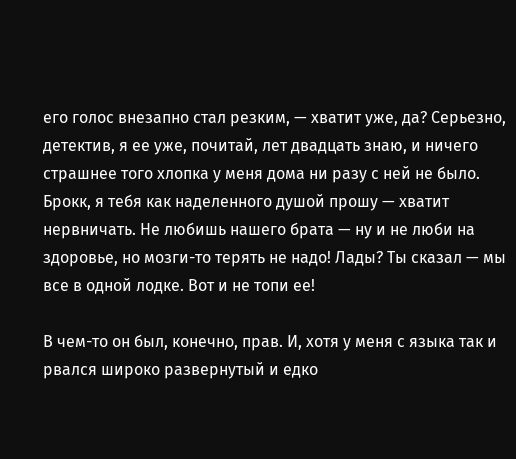его голос внезапно стал резким, — хватит уже, да? Серьезно, детектив, я ее уже, почитай, лет двадцать знаю, и ничего страшнее того хлопка у меня дома ни разу с ней не было. Брокк, я тебя как наделенного душой прошу — хватит нервничать. Не любишь нашего брата — ну и не люби на здоровье, но мозги-то терять не надо! Лады? Ты сказал — мы все в одной лодке. Вот и не топи ее!

В чем-то он был, конечно, прав. И, хотя у меня с языка так и рвался широко развернутый и едко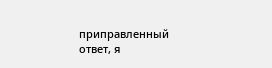приправленный ответ, я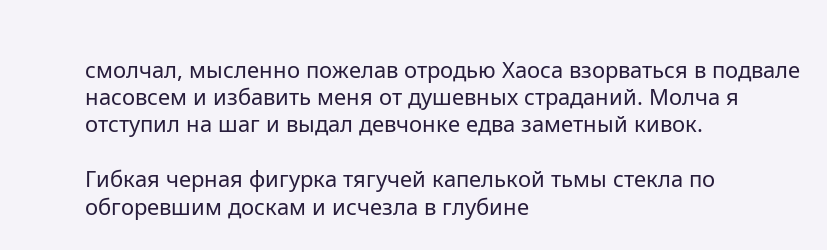смолчал, мысленно пожелав отродью Хаоса взорваться в подвале насовсем и избавить меня от душевных страданий. Молча я отступил на шаг и выдал девчонке едва заметный кивок.

Гибкая черная фигурка тягучей капелькой тьмы стекла по обгоревшим доскам и исчезла в глубине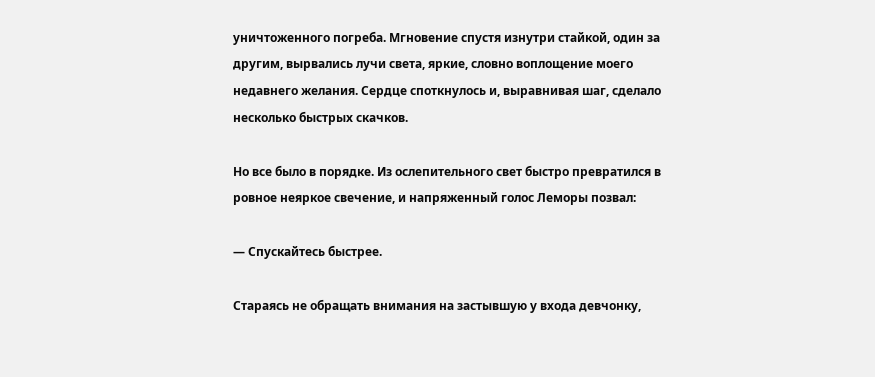уничтоженного погреба. Мгновение спустя изнутри стайкой, один за другим, вырвались лучи света, яркие, словно воплощение моего недавнего желания. Сердце споткнулось и, выравнивая шаг, сделало несколько быстрых скачков.

Но все было в порядке. Из ослепительного свет быстро превратился в ровное неяркое свечение, и напряженный голос Леморы позвал:

— Спускайтесь быстрее.

Стараясь не обращать внимания на застывшую у входа девчонку,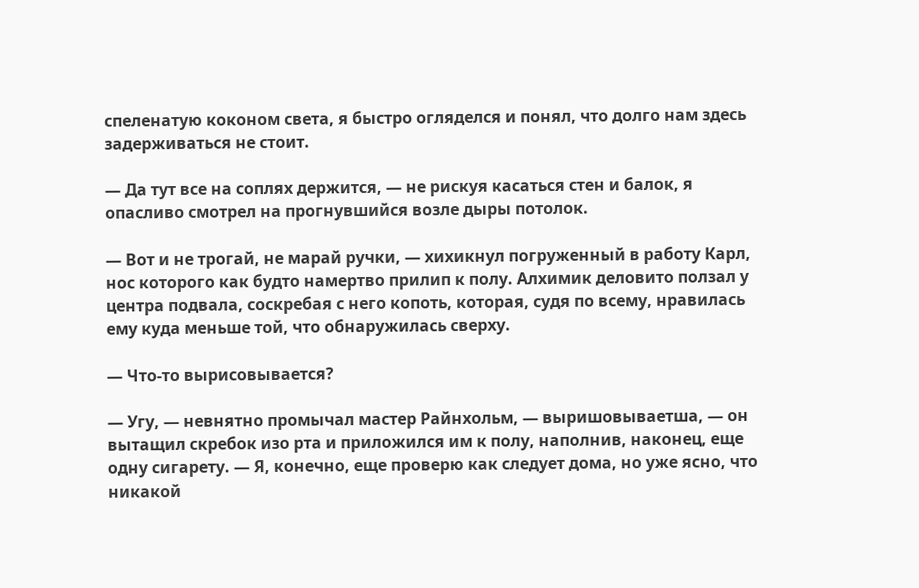спеленатую коконом света, я быстро огляделся и понял, что долго нам здесь задерживаться не стоит.

— Да тут все на соплях держится, — не рискуя касаться стен и балок, я опасливо смотрел на прогнувшийся возле дыры потолок.

— Вот и не трогай, не марай ручки, — хихикнул погруженный в работу Карл, нос которого как будто намертво прилип к полу. Алхимик деловито ползал у центра подвала, соскребая с него копоть, которая, судя по всему, нравилась ему куда меньше той, что обнаружилась сверху.

— Что-то вырисовывается?

— Угу, — невнятно промычал мастер Райнхольм, — выришовываетша, — он вытащил скребок изо рта и приложился им к полу, наполнив, наконец, еще одну сигарету. — Я, конечно, еще проверю как следует дома, но уже ясно, что никакой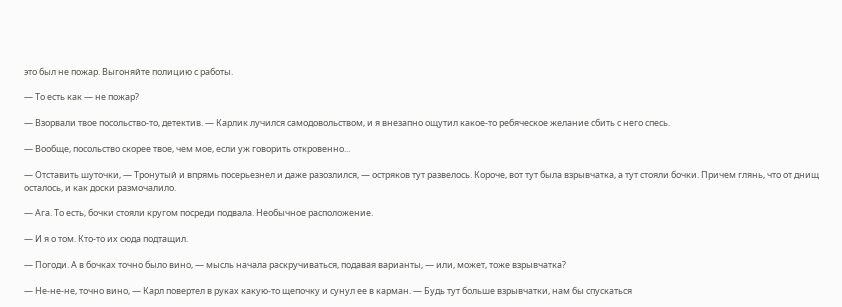это был не пожар. Выгоняйте полицию с работы.

— То есть как — не пожар?

— Взорвали твое посольство-то, детектив. — Карлик лучился самодовольством, и я внезапно ощутил какое-то ребяческое желание сбить с него спесь.

— Вообще, посольство скорее твое, чем мое, если уж говорить откровенно...

— Отставить шуточки, — Тронутый и впрямь посерьезнел и даже разозлился, — остряков тут развелось. Короче, вот тут была взрывчатка, а тут стояли бочки. Причем глянь, что от днищ осталось, и как доски размочалило.

— Ага. То есть, бочки стояли кругом посреди подвала. Необычное расположение.

— И я о том. Кто-то их сюда подтащил.

— Погоди. А в бочках точно было вино, — мысль начала раскручиваться, подавая варианты, — или, может, тоже взрывчатка?

— Не-не-не, точно вино, — Карл повертел в руках какую-то щепочку и сунул ее в карман. — Будь тут больше взрывчатки, нам бы спускаться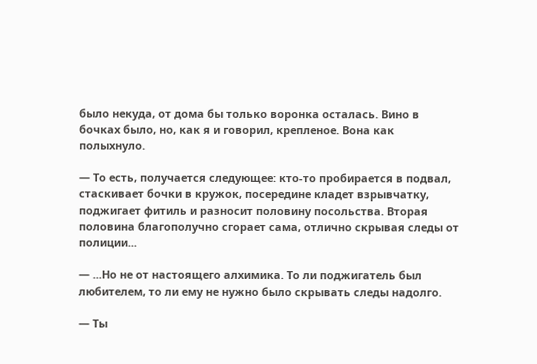было некуда, от дома бы только воронка осталась. Вино в бочках было, но, как я и говорил, крепленое. Вона как полыхнуло.

— То есть, получается следующее: кто-то пробирается в подвал, стаскивает бочки в кружок, посередине кладет взрывчатку, поджигает фитиль и разносит половину посольства. Вторая половина благополучно сгорает сама, отлично скрывая следы от полиции...

— ...Но не от настоящего алхимика. То ли поджигатель был любителем, то ли ему не нужно было скрывать следы надолго.

— Ты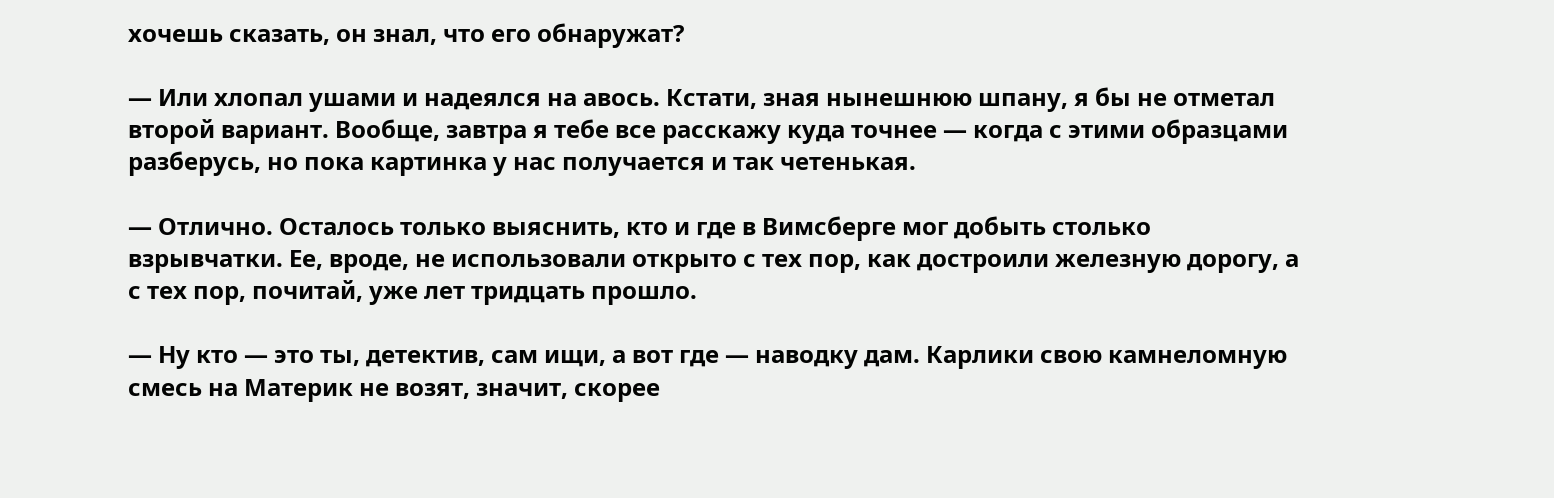хочешь сказать, он знал, что его обнаружат?

— Или хлопал ушами и надеялся на авось. Кстати, зная нынешнюю шпану, я бы не отметал второй вариант. Вообще, завтра я тебе все расскажу куда точнее — когда с этими образцами разберусь, но пока картинка у нас получается и так четенькая.

— Отлично. Осталось только выяснить, кто и где в Вимсберге мог добыть столько взрывчатки. Ее, вроде, не использовали открыто с тех пор, как достроили железную дорогу, а с тех пор, почитай, уже лет тридцать прошло.

— Ну кто — это ты, детектив, сам ищи, а вот где — наводку дам. Карлики свою камнеломную смесь на Материк не возят, значит, скорее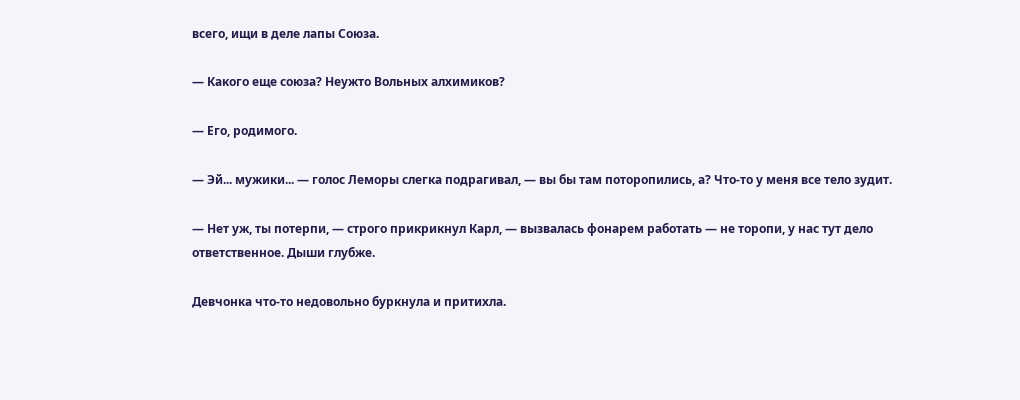всего, ищи в деле лапы Союза.

— Какого еще союза? Неужто Вольных алхимиков?

— Его, родимого.

— Эй... мужики... — голос Леморы слегка подрагивал, — вы бы там поторопились, а? Что-то у меня все тело зудит.

— Нет уж, ты потерпи, — строго прикрикнул Карл, — вызвалась фонарем работать — не торопи, у нас тут дело ответственное. Дыши глубже.

Девчонка что-то недовольно буркнула и притихла.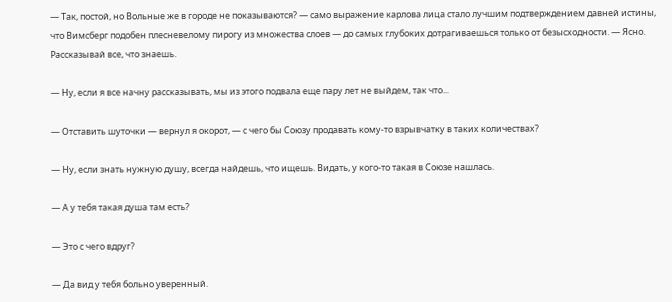— Так, постой, но Вольные же в городе не показываются? — само выражение карлова лица стало лучшим подтверждением давней истины, что Вимсберг подобен плесневелому пирогу из множества слоев — до самых глубоких дотрагиваешься только от безысходности. — Ясно. Рассказывай все, что знаешь.

— Ну, если я все начну рассказывать, мы из этого подвала еще пару лет не выйдем, так что...

— Отставить шуточки — вернул я окорот, — с чего бы Союзу продавать кому-то взрывчатку в таких количествах?

— Ну, если знать нужную душу, всегда найдешь, что ищешь. Видать, у кого-то такая в Союзе нашлась.

— А у тебя такая душа там есть?

— Это с чего вдруг?

— Да вид у тебя больно уверенный.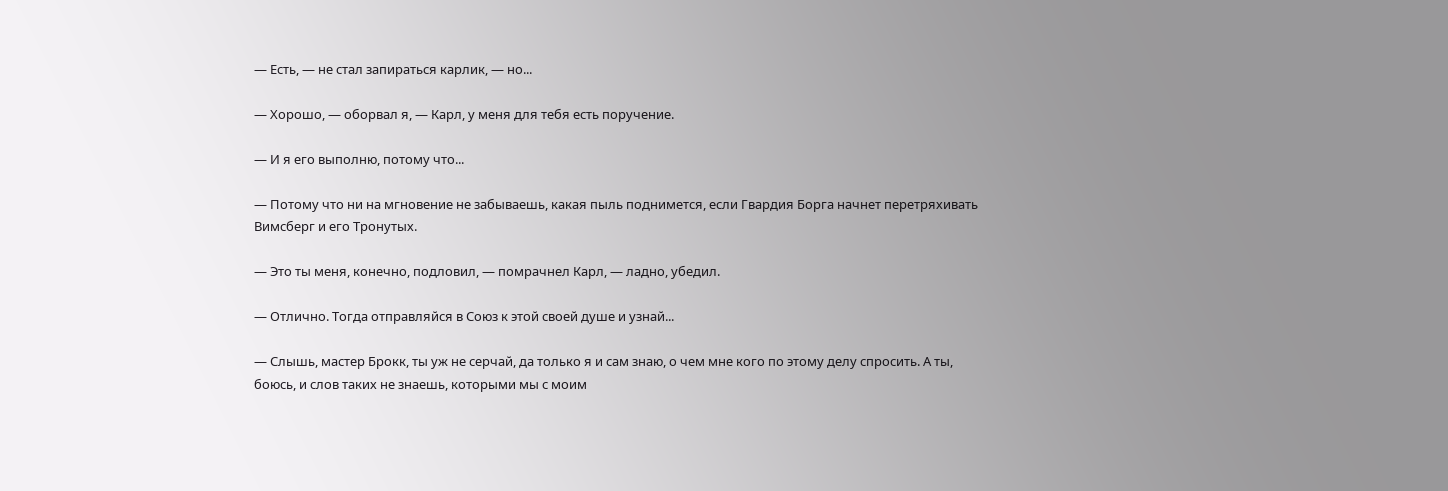— Есть, — не стал запираться карлик, — но...

— Хорошо, — оборвал я, — Карл, у меня для тебя есть поручение.

— И я его выполню, потому что...

— Потому что ни на мгновение не забываешь, какая пыль поднимется, если Гвардия Борга начнет перетряхивать Вимсберг и его Тронутых.

— Это ты меня, конечно, подловил, — помрачнел Карл, — ладно, убедил.

— Отлично. Тогда отправляйся в Союз к этой своей душе и узнай...

— Слышь, мастер Брокк, ты уж не серчай, да только я и сам знаю, о чем мне кого по этому делу спросить. А ты, боюсь, и слов таких не знаешь, которыми мы с моим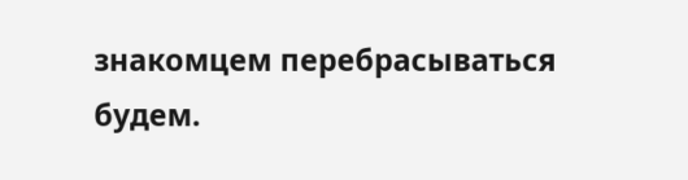знакомцем перебрасываться будем.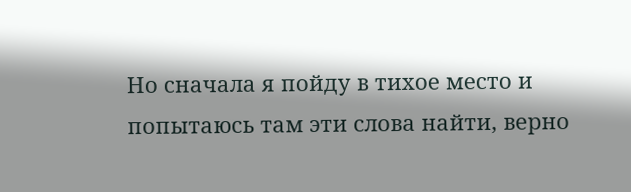Но сначала я пойду в тихое место и попытаюсь там эти слова найти, верно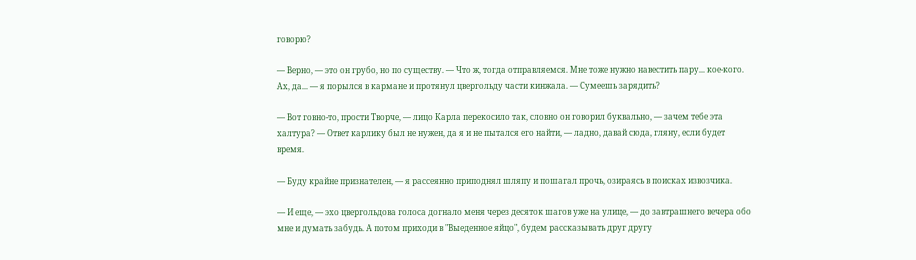говорю?

— Верно, — это он грубо, но по существу. — Что ж, тогда отправляемся. Мне тоже нужно навестить пару... кое-кого. Ах, да... — я порылся в кармане и протянул цвергольду части кинжала. — Сумеешь зарядить?

— Вот говно-то, прости Творче, — лицо Карла перекосило так, словно он говорил буквально, — зачем тебе эта халтура? — Ответ карлику был не нужен, да я и не пытался его найти, — ладно, давай сюда, гляну, если будет время.

— Буду крайне признателен, — я рассеянно приподнял шляпу и пошагал прочь, озираясь в поисках извозчика.

— И еще, — эхо цвергольдова голоса догнало меня через десяток шагов уже на улице, — до завтрашнего вечера обо мне и думать забудь. А потом приходи в "Выеденное яйцо", будем рассказывать друг другу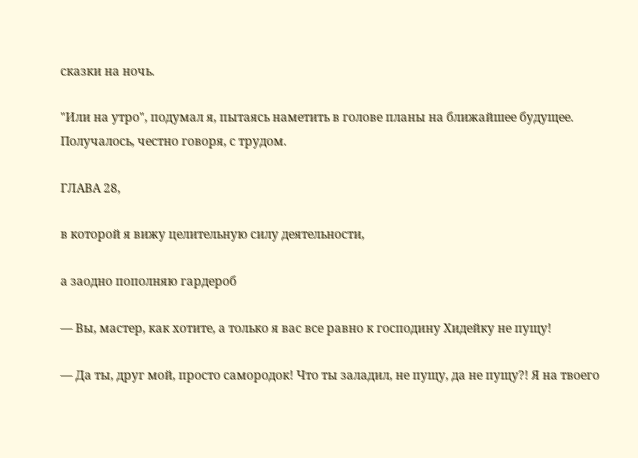сказки на ночь.

"Или на утро", подумал я, пытаясь наметить в голове планы на ближайшее будущее. Получалось, честно говоря, с трудом.

ГЛАВА 28,

в которой я вижу целительную силу деятельности,

а заодно пополняю гардероб

— Вы, мастер, как хотите, а только я вас все равно к господину Хидейку не пущу!

— Да ты, друг мой, просто самородок! Что ты заладил, не пущу, да не пущу?! Я на твоего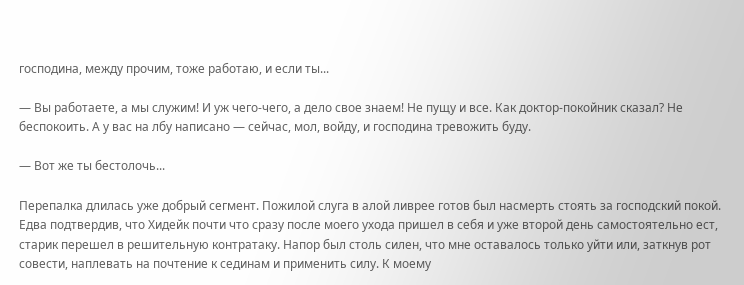господина, между прочим, тоже работаю, и если ты...

— Вы работаете, а мы служим! И уж чего-чего, а дело свое знаем! Не пущу и все. Как доктор-покойник сказал? Не беспокоить. А у вас на лбу написано — сейчас, мол, войду, и господина тревожить буду.

— Вот же ты бестолочь...

Перепалка длилась уже добрый сегмент. Пожилой слуга в алой ливрее готов был насмерть стоять за господский покой. Едва подтвердив, что Хидейк почти что сразу после моего ухода пришел в себя и уже второй день самостоятельно ест, старик перешел в решительную контратаку. Напор был столь силен, что мне оставалось только уйти или, заткнув рот совести, наплевать на почтение к сединам и применить силу. К моему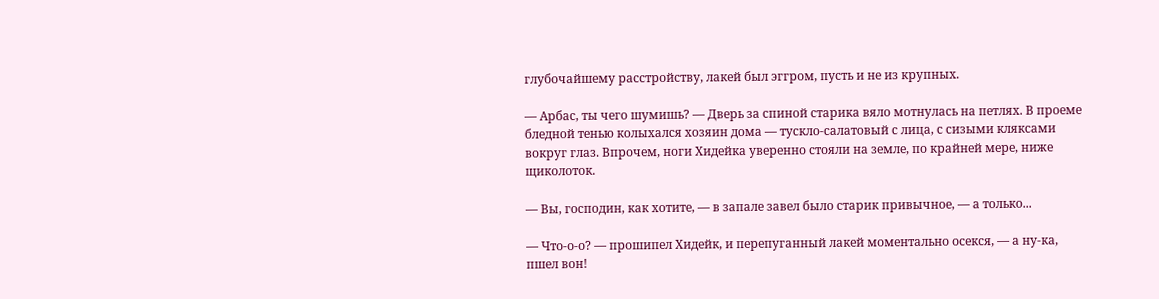глубочайшему расстройству, лакей был эггром, пусть и не из крупных.

— Арбас, ты чего шумишь? — Дверь за спиной старика вяло мотнулась на петлях. В проеме бледной тенью колыхался хозяин дома — тускло-салатовый с лица, с сизыми кляксами вокруг глаз. Впрочем, ноги Хидейка уверенно стояли на земле, по крайней мере, ниже щиколоток.

— Вы, господин, как хотите, — в запале завел было старик привычное, — а только...

— Что-о-о? — прошипел Хидейк, и перепуганный лакей моментально осекся, — а ну-ка, пшел вон!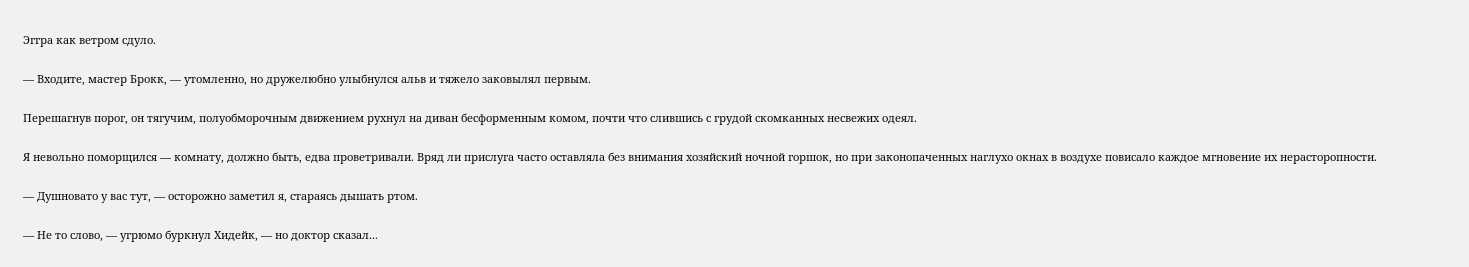Эггра как ветром сдуло.

— Входите, мастер Брокк, — утомленно, но дружелюбно улыбнулся альв и тяжело заковылял первым.

Перешагнув порог, он тягучим, полуобморочным движением рухнул на диван бесформенным комом, почти что слившись с грудой скомканных несвежих одеял.

Я невольно поморщился — комнату, должно быть, едва проветривали. Вряд ли прислуга часто оставляла без внимания хозяйский ночной горшок, но при законопаченных наглухо окнах в воздухе повисало каждое мгновение их нерасторопности.

— Душновато у вас тут, — осторожно заметил я, стараясь дышать ртом.

— Не то слово, — угрюмо буркнул Хидейк, — но доктор сказал...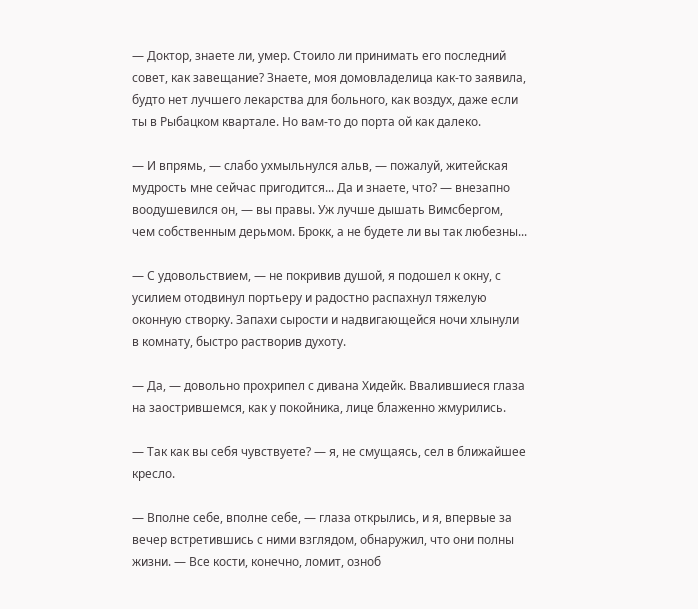— Доктор, знаете ли, умер. Стоило ли принимать его последний совет, как завещание? Знаете, моя домовладелица как-то заявила, будто нет лучшего лекарства для больного, как воздух, даже если ты в Рыбацком квартале. Но вам-то до порта ой как далеко.

— И впрямь, — слабо ухмыльнулся альв, — пожалуй, житейская мудрость мне сейчас пригодится... Да и знаете, что? — внезапно воодушевился он, — вы правы. Уж лучше дышать Вимсбергом, чем собственным дерьмом. Брокк, а не будете ли вы так любезны...

— С удовольствием, — не покривив душой, я подошел к окну, с усилием отодвинул портьеру и радостно распахнул тяжелую оконную створку. Запахи сырости и надвигающейся ночи хлынули в комнату, быстро растворив духоту.

— Да, — довольно прохрипел с дивана Хидейк. Ввалившиеся глаза на заострившемся, как у покойника, лице блаженно жмурились.

— Так как вы себя чувствуете? — я, не смущаясь, сел в ближайшее кресло.

— Вполне себе, вполне себе, — глаза открылись, и я, впервые за вечер встретившись с ними взглядом, обнаружил, что они полны жизни. — Все кости, конечно, ломит, озноб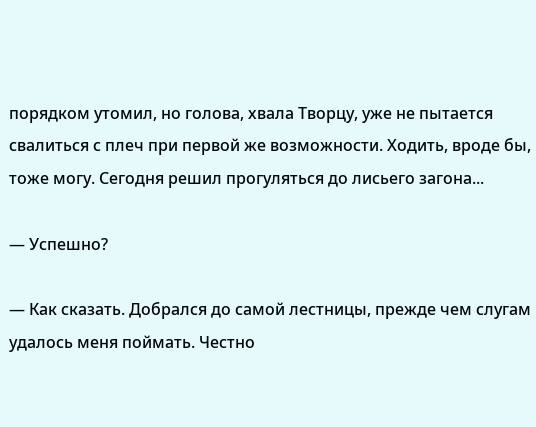порядком утомил, но голова, хвала Творцу, уже не пытается свалиться с плеч при первой же возможности. Ходить, вроде бы, тоже могу. Сегодня решил прогуляться до лисьего загона...

— Успешно?

— Как сказать. Добрался до самой лестницы, прежде чем слугам удалось меня поймать. Честно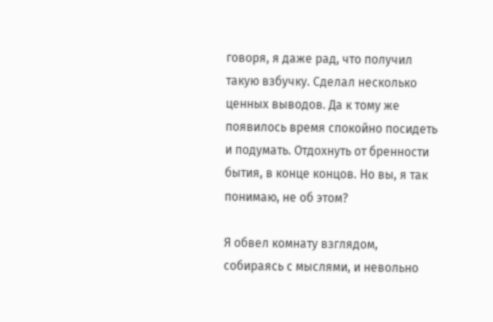говоря, я даже рад, что получил такую взбучку. Сделал несколько ценных выводов. Да к тому же появилось время спокойно посидеть и подумать. Отдохнуть от бренности бытия, в конце концов. Но вы, я так понимаю, не об этом?

Я обвел комнату взглядом, собираясь с мыслями, и невольно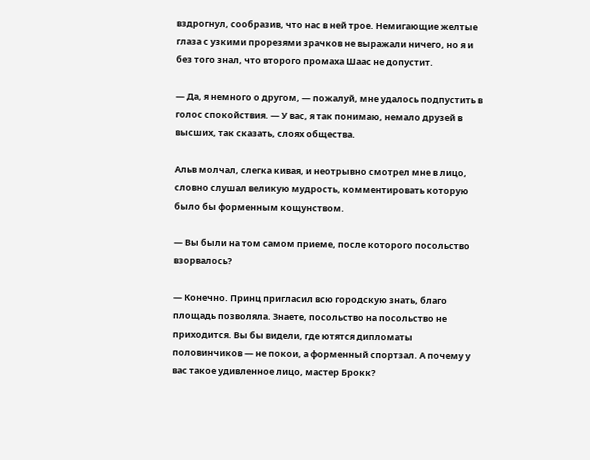вздрогнул, сообразив, что нас в ней трое. Немигающие желтые глаза с узкими прорезями зрачков не выражали ничего, но я и без того знал, что второго промаха Шаас не допустит.

— Да, я немного о другом, — пожалуй, мне удалось подпустить в голос спокойствия. — У вас, я так понимаю, немало друзей в высших, так сказать, слоях общества.

Альв молчал, слегка кивая, и неотрывно смотрел мне в лицо, словно слушал великую мудрость, комментировать которую было бы форменным кощунством.

— Вы были на том самом приеме, после которого посольство взорвалось?

— Конечно. Принц пригласил всю городскую знать, благо площадь позволяла. Знаете, посольство на посольство не приходится. Вы бы видели, где ютятся дипломаты половинчиков — не покои, а форменный спортзал. А почему у вас такое удивленное лицо, мастер Брокк?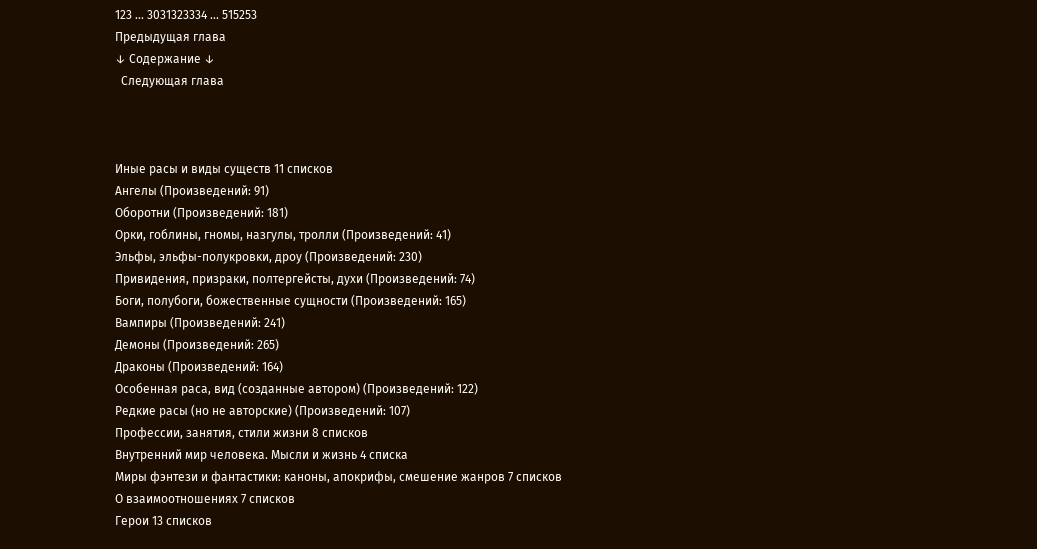123 ... 3031323334 ... 515253
Предыдущая глава
↓ Содержание ↓
  Следующая глава



Иные расы и виды существ 11 списков
Ангелы (Произведений: 91)
Оборотни (Произведений: 181)
Орки, гоблины, гномы, назгулы, тролли (Произведений: 41)
Эльфы, эльфы-полукровки, дроу (Произведений: 230)
Привидения, призраки, полтергейсты, духи (Произведений: 74)
Боги, полубоги, божественные сущности (Произведений: 165)
Вампиры (Произведений: 241)
Демоны (Произведений: 265)
Драконы (Произведений: 164)
Особенная раса, вид (созданные автором) (Произведений: 122)
Редкие расы (но не авторские) (Произведений: 107)
Профессии, занятия, стили жизни 8 списков
Внутренний мир человека. Мысли и жизнь 4 списка
Миры фэнтези и фантастики: каноны, апокрифы, смешение жанров 7 списков
О взаимоотношениях 7 списков
Герои 13 списков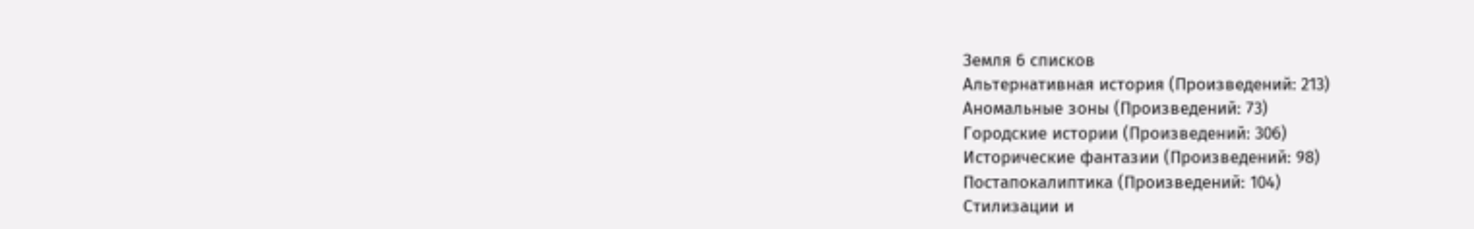Земля 6 списков
Альтернативная история (Произведений: 213)
Аномальные зоны (Произведений: 73)
Городские истории (Произведений: 306)
Исторические фантазии (Произведений: 98)
Постапокалиптика (Произведений: 104)
Стилизации и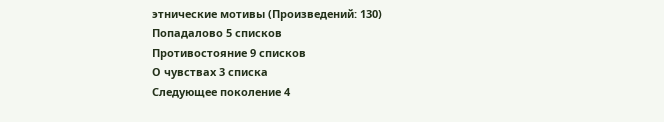этнические мотивы (Произведений: 130)
Попадалово 5 списков
Противостояние 9 списков
О чувствах 3 списка
Следующее поколение 4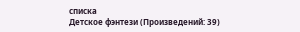списка
Детское фэнтези (Произведений: 39)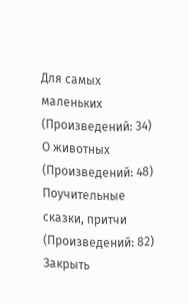Для самых маленьких (Произведений: 34)
О животных (Произведений: 48)
Поучительные сказки, притчи (Произведений: 82)
Закрыть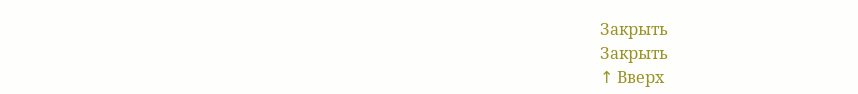Закрыть
Закрыть
↑ Вверх